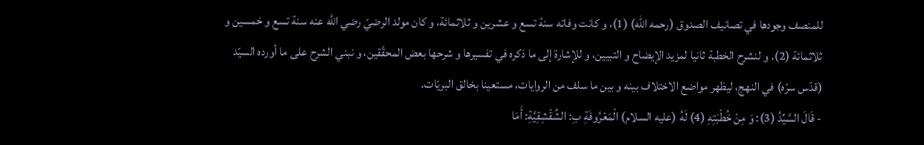للمنصف وجودها في تصانيف الصدوق (رحمه الله) (1)، و كانت وفاته سنة تسع و عشرين و ثلاثمائة، و كان مولد الرضيّ رضي اللَّه عنه سنة تسع و خمسين و ثلاثمائة (2). و لنشرح الخطبة ثانيا لمزيد الإيضاح و التبيين، و للإشارة إلى ما ذكره في تفسيرها و شرحها بعض المحقّقين، و نبني الشرح على ما أورده السيّد (قدّس سرّه) في النهج، ليظهر مواضع الاختلاف بينه و بين ما سلف من الروايات، مستعينا بخالق البريّات.
- قَالَ السَّيِّدُ (3): وَ مِنْ خُطْبَتِهِ (4) لَهُ (عليه السلام) الْمَعْرُوفَةِ بِ: الشِّقْشِقِيَّةِ: أَمَا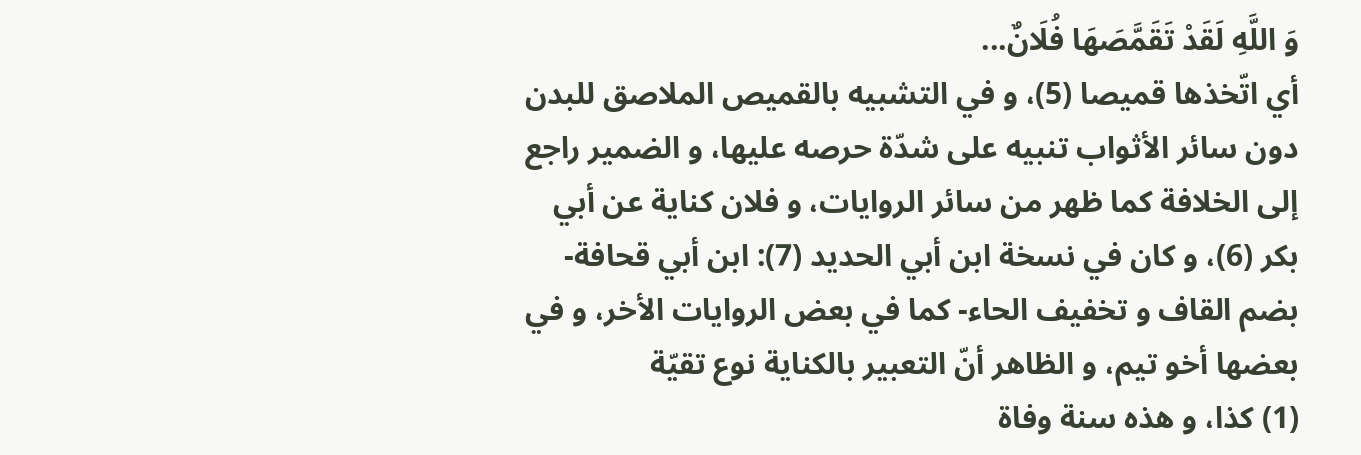وَ اللَّهِ لَقَدْ تَقَمَّصَهَا فُلَانٌ...
أي اتّخذها قميصا (5)، و في التشبيه بالقميص الملاصق للبدن دون سائر الأثواب تنبيه على شدّة حرصه عليها، و الضمير راجع إلى الخلافة كما ظهر من سائر الروايات، و فلان كناية عن أبي بكر (6)، و كان في نسخة ابن أبي الحديد (7): ابن أبي قحافة- بضم القاف و تخفيف الحاء- كما في بعض الروايات الأخر، و في بعضها أخو تيم، و الظاهر أنّ التعبير بالكناية نوع تقيّة
(1) كذا، و هذه سنة وفاة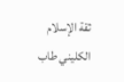ثقة الإسلام الكليني طاب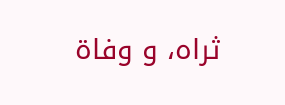ثراه، و وفاة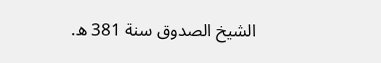الشيخ الصدوق سنة 381 ه.